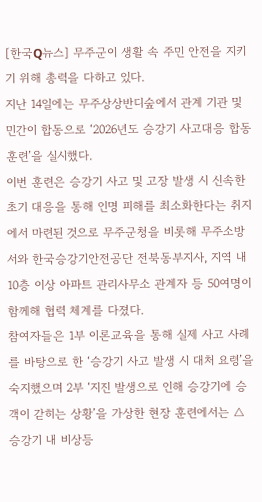[한국Q뉴스] 무주군이 생활 속 주민 안전을 지키기 위해 총력을 다하고 있다.
지난 14일에는 무주상상반디숲에서 관계 기관 및 민간이 합동으로 ‘2026년도 승강기 사고대응 합동훈련’을 실시했다.
이번 훈련은 승강기 사고 및 고장 발생 시 신속한 초기 대응을 통해 인명 피해를 최소화한다는 취지에서 마련된 것으로 무주군청을 비롯해 무주소방서와 한국승강기안전공단 전북동부지사, 지역 내 10층 이상 아파트 관리사무소 관계자 등 50여명이 함께해 협력 체계를 다졌다.
참여자들은 1부 이론교육을 통해 실제 사고 사례를 바탕으로 한 ‘승강기 사고 발생 시 대처 요령’을 숙지했으며 2부 ‘지진 발생으로 인해 승강기에 승객이 갇히는 상황’을 가상한 현장 훈련에서는 △승강기 내 비상등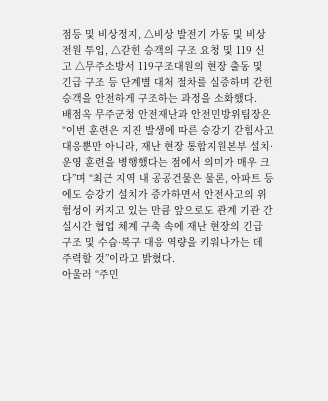점등 및 비상정지, △비상 발전기 가동 및 비상 전원 투입, △갇힌 승객의 구조 요청 및 119 신고 △무주소방서 119구조대원의 현장 출동 및 긴급 구조 등 단계별 대처 절차를 실증하며 갇힌 승객을 안전하게 구조하는 과정을 소화했다.
배점옥 무주군청 안전재난과 안전민방위팀장은 “이번 훈련은 지진 발생에 따른 승강기 갇힘사고 대응뿐만 아니라, 재난 현장 통합지원본부 설치·운영 훈련을 병행했다는 점에서 의미가 매우 크다”며 “최근 지역 내 공공건물은 물론, 아파트 등에도 승강기 설치가 증가하면서 안전사고의 위험성이 커지고 있는 만큼 앞으로도 관계 기관 간 실시간 협업 체계 구축 속에 재난 현장의 긴급 구조 및 수습·복구 대응 역량을 키워나가는 데 주력할 것”이라고 밝혔다.
아울러 “주민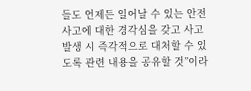들도 언제든 일어날 수 있는 안전사고에 대한 경각심을 갖고 사고 발생 시 즉각적으로 대처할 수 있도록 관련 내용을 공유할 것”이라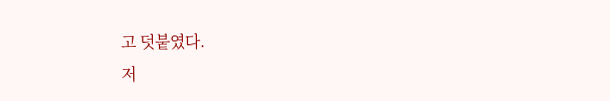고 덧붙였다.
저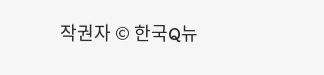작권자 © 한국Q뉴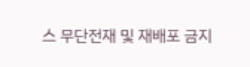스 무단전재 및 재배포 금지